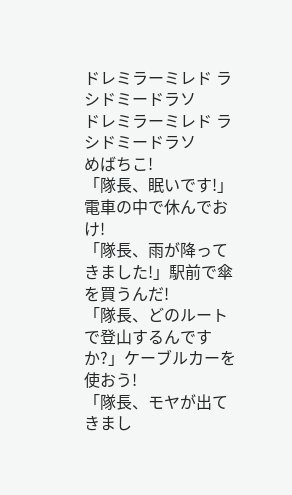ドレミラーミレド ラシドミードラソ
ドレミラーミレド ラシドミードラソ
めばちこ!
「隊長、眠いです!」電車の中で休んでおけ!
「隊長、雨が降ってきました!」駅前で傘を買うんだ!
「隊長、どのルートで登山するんですか?」ケーブルカーを使おう!
「隊長、モヤが出てきまし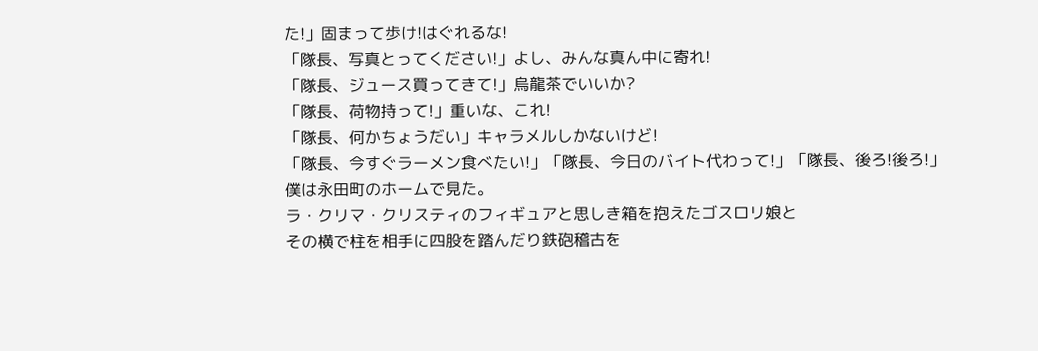た!」固まって歩け!はぐれるな!
「隊長、写真とってください!」よし、みんな真ん中に寄れ!
「隊長、ジュース買ってきて!」烏龍茶でいいか?
「隊長、荷物持って!」重いな、これ!
「隊長、何かちょうだい」キャラメルしかないけど!
「隊長、今すぐラーメン食べたい!」「隊長、今日のバイト代わって!」「隊長、後ろ!後ろ!」
僕は永田町のホームで見た。
ラ・クリマ・クリスティのフィギュアと思しき箱を抱えたゴスロリ娘と
その横で柱を相手に四股を踏んだり鉄砲稽古を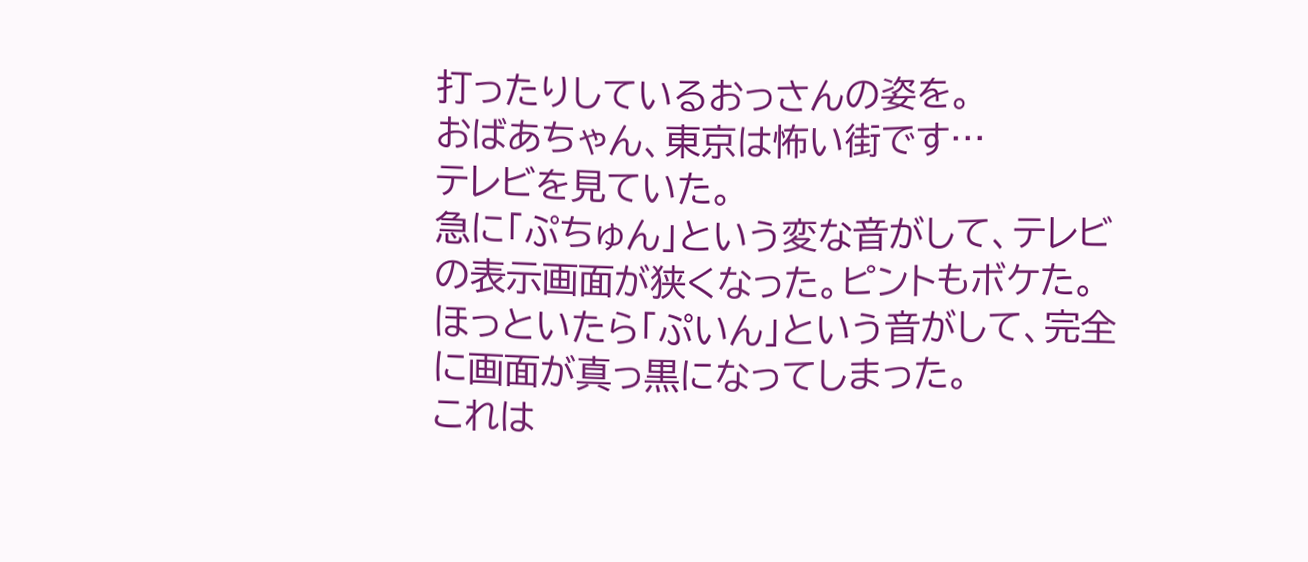打ったりしているおっさんの姿を。
おばあちゃん、東京は怖い街です…
テレビを見ていた。
急に「ぷちゅん」という変な音がして、テレビの表示画面が狭くなった。ピントもボケた。
ほっといたら「ぷいん」という音がして、完全に画面が真っ黒になってしまった。
これは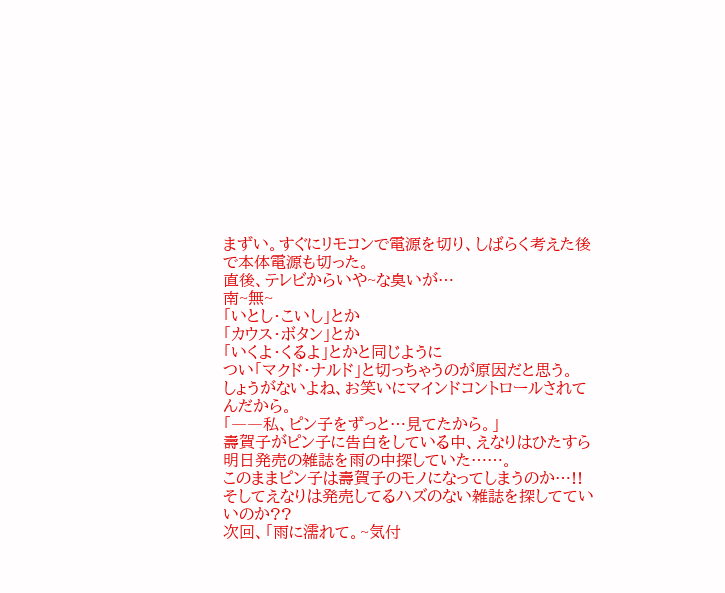まずい。すぐにリモコンで電源を切り、しばらく考えた後で本体電源も切った。
直後、テレビからいや~な臭いが…
南~無~
「いとし・こいし」とか
「カウス・ボタン」とか
「いくよ・くるよ」とかと同じように
つい「マクド・ナルド」と切っちゃうのが原因だと思う。
しょうがないよね、お笑いにマインドコントロールされてんだから。
「――私、ピン子をずっと…見てたから。」
壽賀子がピン子に告白をしている中、えなりはひたすら明日発売の雑誌を雨の中探していた……。
このままピン子は壽賀子のモノになってしまうのか…!!
そしてえなりは発売してるハズのない雑誌を探してていいのか??
次回、「雨に濡れて。~気付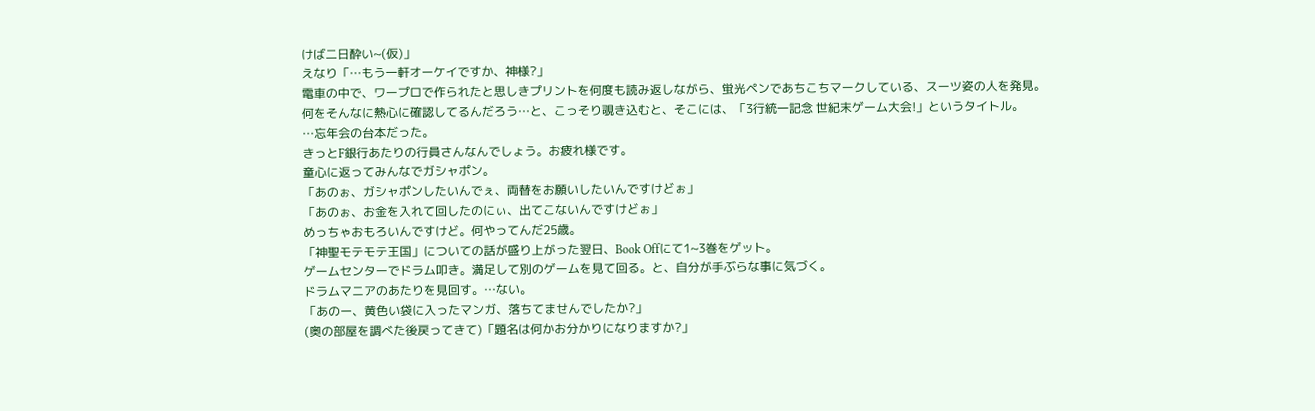けば二日酔い~(仮)」
えなり「…もう一軒オーケイですか、神様?」
電車の中で、ワープロで作られたと思しきプリントを何度も読み返しながら、蛍光ペンであちこちマークしている、スーツ姿の人を発見。
何をそんなに熱心に確認してるんだろう…と、こっそり覗き込むと、そこには、「3行統一記念 世紀末ゲーム大会!」というタイトル。
…忘年会の台本だった。
きっとF銀行あたりの行員さんなんでしょう。お疲れ様です。
童心に返ってみんなでガシャポン。
「あのぉ、ガシャポンしたいんでぇ、両替をお願いしたいんですけどぉ」
「あのぉ、お金を入れて回したのにぃ、出てこないんですけどぉ」
めっちゃおもろいんですけど。何やってんだ25歳。
「神聖モテモテ王国」についての話が盛り上がった翌日、Book Offにて1~3巻をゲット。
ゲームセンターでドラム叩き。満足して別のゲームを見て回る。と、自分が手ぶらな事に気づく。
ドラムマニアのあたりを見回す。…ない。
「あのー、黄色い袋に入ったマンガ、落ちてませんでしたか?」
(奥の部屋を調べた後戻ってきて)「題名は何かお分かりになりますか?」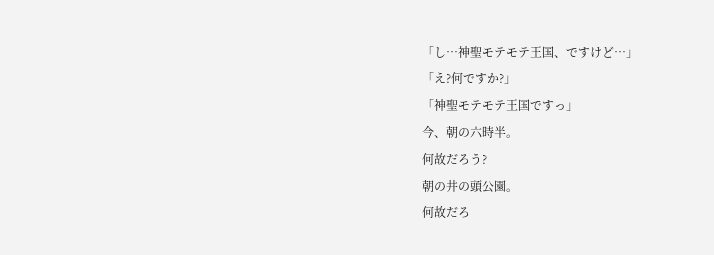「し…神聖モテモテ王国、ですけど…」
「え?何ですか?」
「神聖モテモテ王国ですっ」
今、朝の六時半。
何故だろう?
朝の井の頭公園。
何故だろ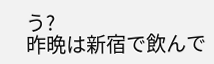う?
昨晩は新宿で飲んで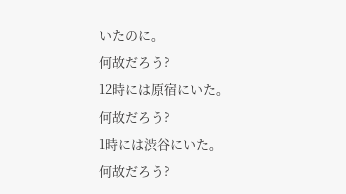いたのに。
何故だろう?
12時には原宿にいた。
何故だろう?
1時には渋谷にいた。
何故だろう?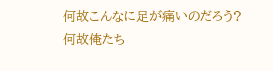何故こんなに足が痛いのだろう?
何故俺たち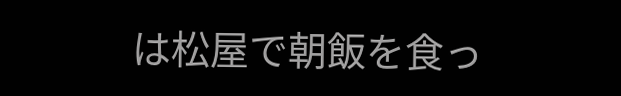は松屋で朝飯を食っ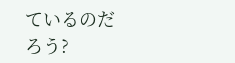ているのだろう?